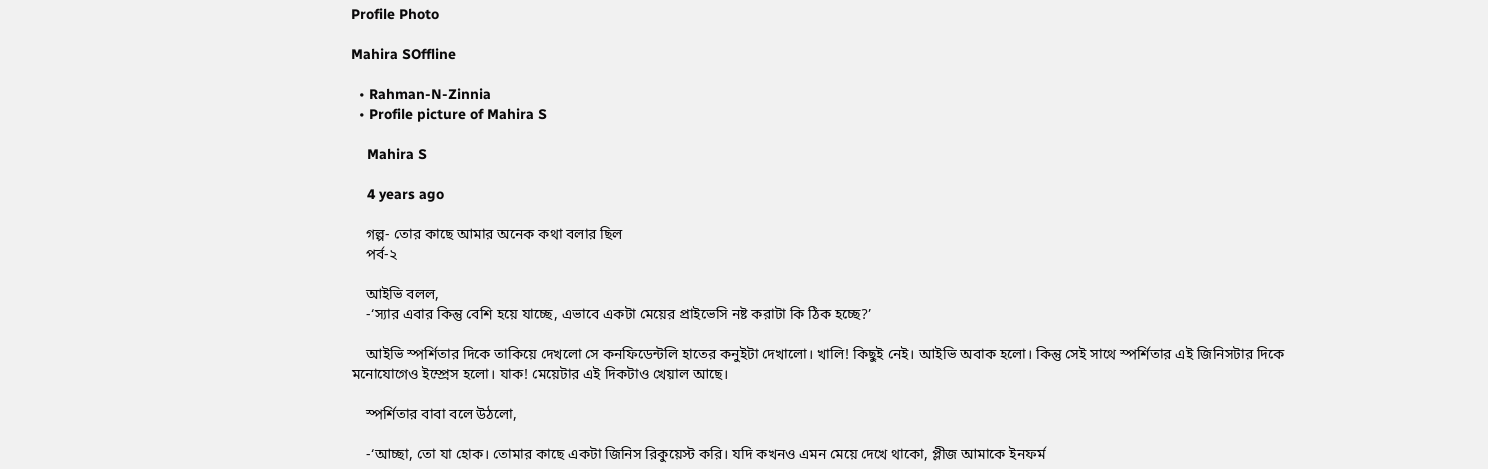Profile Photo

Mahira SOffline

  • Rahman-N-Zinnia
  • Profile picture of Mahira S

    Mahira S

    4 years ago

    গল্প- তোর কাছে আমার অনেক কথা বলার ছিল
    পর্ব-২

    আইভি বলল,
    -‘স্যার এবার কিন্তু বেশি হয়ে যাচ্ছে, এভাবে একটা মেয়ের প্রাইভেসি নষ্ট করাটা কি ঠিক হচ্ছে?’

    আইভি স্পর্শিতার দিকে তাকিয়ে দেখলো সে কনফিডেন্টলি হাতের কনুইটা দেখালো। খালি! কিছুই নেই। আইভি অবাক হলো। কিন্তু সেই সাথে স্পর্শিতার এই জিনিসটার দিকে মনোযোগেও ইম্প্রেস হলো। যাক! মেয়েটার এই দিকটাও খেয়াল আছে।

    স্পর্শিতার বাবা বলে উঠলো,

    -‘আচ্ছা, তো যা হোক। তোমার কাছে একটা জিনিস রিকুয়েস্ট করি। যদি কখনও এমন মেয়ে দেখে থাকো, প্লীজ আমাকে ইনফর্ম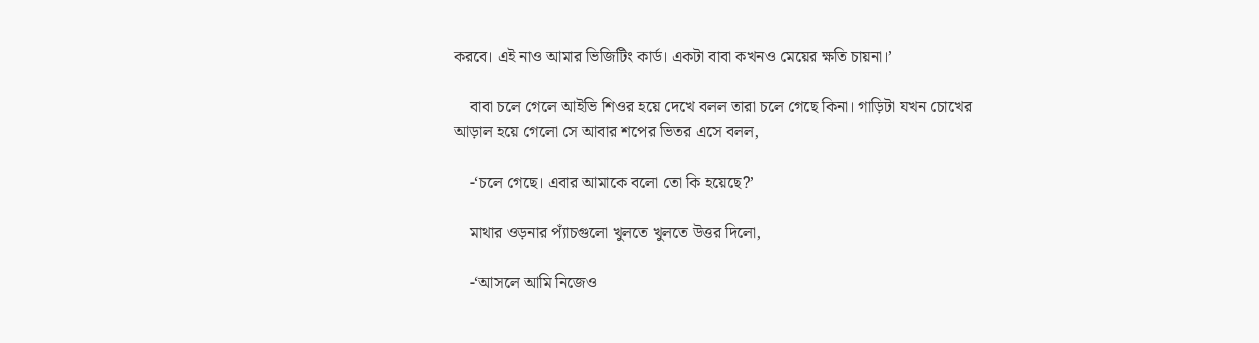করবে। এই নাও আমার ভিজিটিং কার্ড। একটা বাবা কখনও মেয়ের ক্ষতি চায়না।’

    বাবা চলে গেলে আইভি শিওর হয়ে দেখে বলল তারা চলে গেছে কিনা। গাড়িটা যখন চোখের আড়াল হয়ে গেলো সে আবার শপের ভিতর এসে বলল,

    -‘চলে গেছে। এবার আমাকে বলো তো কি হয়েছে?’

    মাথার ওড়নার প্যাঁচগুলো খুলতে খুলতে উত্তর দিলো,

    -‘আসলে আমি নিজেও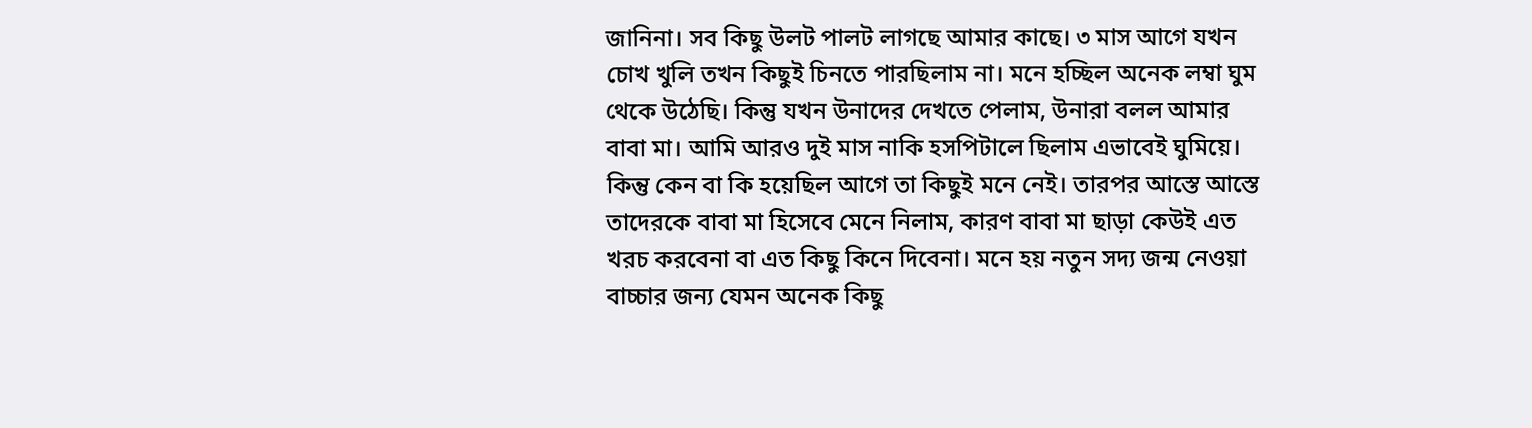জানিনা। সব কিছু উলট পালট লাগছে আমার কাছে। ৩ মাস আগে যখন চোখ খুলি তখন কিছুই চিনতে পারছিলাম না। মনে হচ্ছিল অনেক লম্বা ঘুম থেকে উঠেছি। কিন্তু যখন উনাদের দেখতে পেলাম, উনারা বলল আমার বাবা মা। আমি আরও দুই মাস নাকি হসপিটালে ছিলাম এভাবেই ঘুমিয়ে। কিন্তু কেন বা কি হয়েছিল আগে তা কিছুই মনে নেই। তারপর আস্তে আস্তে তাদেরকে বাবা মা হিসেবে মেনে নিলাম, কারণ বাবা মা ছাড়া কেউই এত খরচ করবেনা বা এত কিছু কিনে দিবেনা। মনে হয় নতুন সদ্য জন্ম নেওয়া বাচ্চার জন্য যেমন অনেক কিছু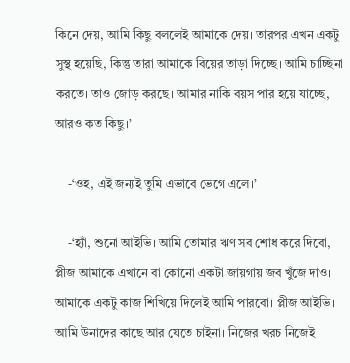কিনে দেয়, আমি কিছু বললেই আমাকে দেয়। তারপর এখন একটু সুস্থ হয়েছি, কিন্তু তারা আমাকে বিয়ের তাড়া দিচ্ছে। আমি চাচ্ছিনা করতে। তাও জোড় করছে। আমার নাকি বয়স পার হয়ে যাচ্ছে, আরও কত কিছু।’

    -‘ওহ, এই জন্যই তুমি এভাবে ভেগে এলে।’

    -‘হ্যাঁ, শুনো আইভি। আমি তোমার ঋণ সব শোধ করে দিবো, প্লীজ আমাকে এখানে বা কোনো একটা জায়গায় জব খুঁজে দাও। আমাকে একটু কাজ শিখিয়ে দিলেই আমি পারবো। প্লীজ আইভি। আমি উনাদের কাছে আর যেতে চাইনা। নিজের খরচ নিজেই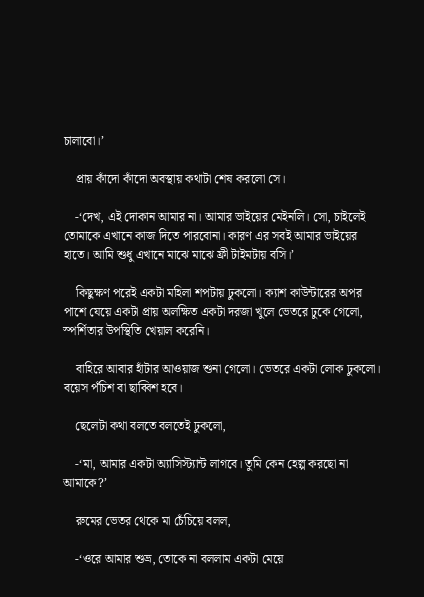চালাবো।’

    প্রায় কাঁদো কাঁদো অবস্থায় কথাটা শেষ করলো সে।

    -‘দেখ, এই দোকান আমার না। আমার ভাইয়ের মেইনলি। সো, চাইলেই তোমাকে এখানে কাজ দিতে পারবোনা। কারণ এর সবই আমার ভাইয়ের হাতে। আমি শুধু এখানে মাঝে মাঝে ফ্রী টাইমটায় বসি।’

    কিছুক্ষণ পরেই একটা মহিলা শপটায় ঢুকলো। ক্যাশ কাউন্টারের অপর পাশে যেয়ে একটা প্রায় অলক্ষিত একটা দরজা খুলে ভেতরে ঢুকে গেলো, স্পর্শিতার উপস্থিতি খেয়াল করেনি।

    বাহিরে আবার হাঁটার আওয়াজ শুনা গেলো। ভেতরে একটা লোক ঢুকলো। বয়েস পঁচিশ বা ছাব্বিশ হবে।

    ছেলেটা কথা বলতে বলতেই ঢুকলো,

    -‘মা, আমার একটা অ্যাসিস্ট্যান্ট লাগবে। তুমি কেন হেল্প করছো না আমাকে?’

    রুমের ভেতর থেকে মা চেঁচিয়ে বলল,

    -‘ওরে আমার শুভ্র, তোকে না বললাম একটা মেয়ে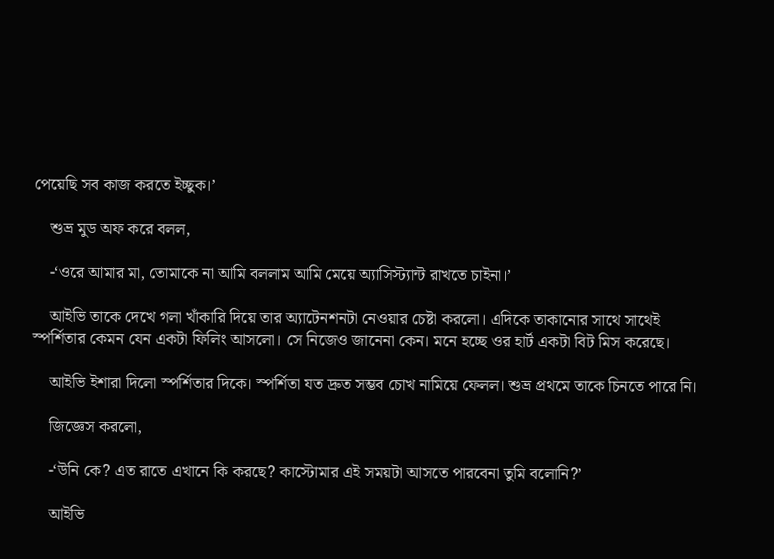পেয়েছি সব কাজ করতে ইচ্ছুক।’

    শুভ্র মুড অফ করে বলল,

    -‘ওরে আমার মা, তোমাকে না আমি বললাম আমি মেয়ে অ্যাসিস্ট্যান্ট রাখতে চাইনা।’

    আইভি তাকে দেখে গলা খাঁকারি দিয়ে তার অ্যাটেনশনটা নেওয়ার চেষ্টা করলো। এদিকে তাকানোর সাথে সাথেই স্পর্শিতার কেমন যেন একটা ফিলিং আসলো। সে নিজেও জানেনা কেন। মনে হচ্ছে ওর হার্ট একটা বিট মিস করেছে।

    আইভি ইশারা দিলো স্পর্শিতার দিকে। স্পর্শিতা যত দ্রুত সম্ভব চোখ নামিয়ে ফেলল। শুভ্র প্রথমে তাকে চিনতে পারে নি।

    জিজ্ঞেস করলো,

    -‘উনি কে? এত রাতে এখানে কি করছে? কাস্টোমার এই সময়টা আসতে পারবেনা তুমি বলোনি?’

    আইভি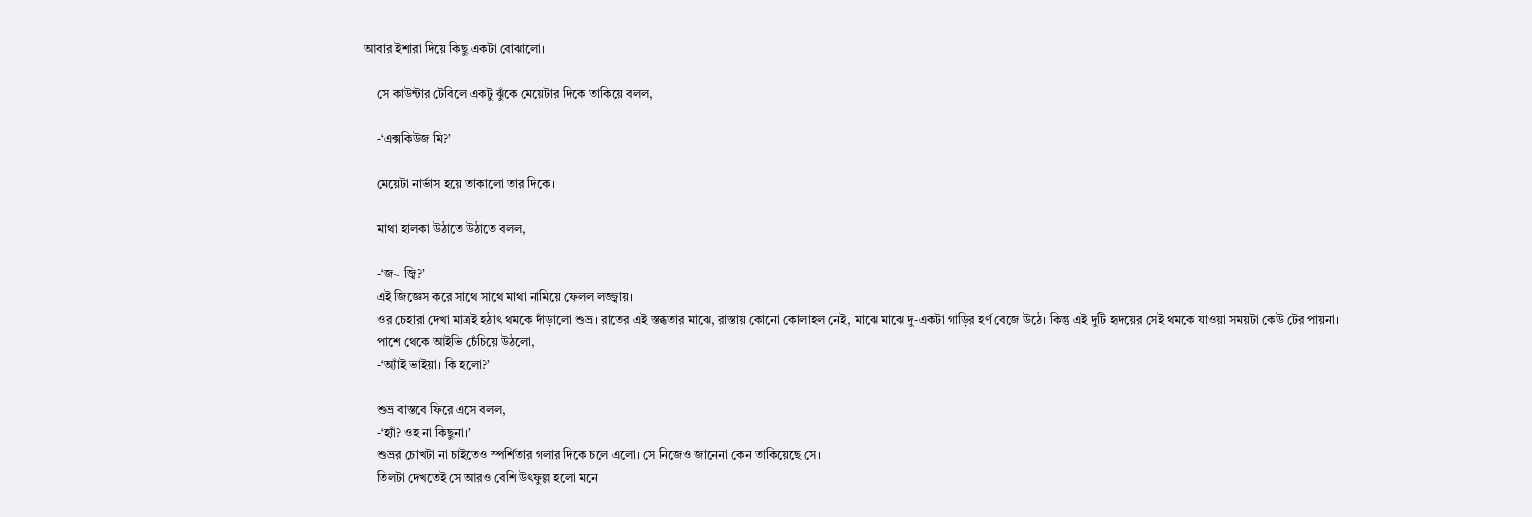আবার ইশারা দিয়ে কিছু একটা বোঝালো।

    সে কাউন্টার টেবিলে একটু ঝুঁকে মেয়েটার দিকে তাকিয়ে বলল,

    -‘এক্সকিউজ মি?’

    মেয়েটা নার্ভাস হয়ে তাকালো তার দিকে।

    মাথা হালকা উঠাতে উঠাতে বলল,

    -‘জ~ জ্বি?’
    এই জিজ্ঞেস করে সাথে সাথে মাথা নামিয়ে ফেলল লজ্জ্বায়।
    ওর চেহারা দেখা মাত্রই হঠাৎ থমকে দাঁড়ালো শুভ্র। রাতের এই স্তব্ধতার মাঝে, রাস্তায় কোনো কোলাহল নেই, মাঝে মাঝে দু-একটা গাড়ির হর্ণ বেজে উঠে। কিন্তু এই দুটি হৃদয়ের সেই থমকে যাওয়া সময়টা কেউ টের পায়না।
    পাশে থেকে আইভি চেঁচিয়ে উঠলো,
    -‘অ্যাঁই ভাইয়া। কি হলো?’

    শুভ্র বাস্তবে ফিরে এসে বলল,
    -‘হ্যাঁ? ওহ না কিছুনা।’
    শুভ্রর চোখটা না চাইতেও স্পর্শিতার গলার দিকে চলে এলো। সে নিজেও জানেনা কেন তাকিয়েছে সে।
    তিলটা দেখতেই সে আরও বেশি উৎফুল্ল হলো মনে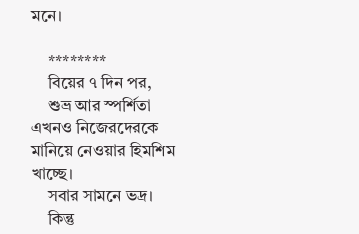মনে।

    ********
    বিয়ের ৭ দিন পর,
    শুভ্র আর স্পর্শিতা এখনও নিজেরদেরকে মানিয়ে নেওয়ার হিমশিম খাচ্ছে।
    সবার সামনে ভদ্র।
    কিন্তু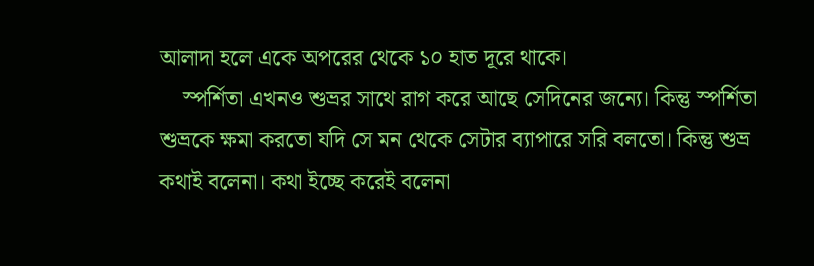আলাদা হলে একে অপরের থেকে ১০ হাত দূরে থাকে।
    স্পর্শিতা এখনও শুভ্রর সাথে রাগ করে আছে সেদিনের জন্যে। কিন্তু স্পর্শিতা শুভ্রকে ক্ষমা করতো যদি সে মন থেকে সেটার ব্যাপারে সরি বলতো। কিন্তু শুভ্র কথাই বলেনা। কথা ইচ্ছে করেই বলেনা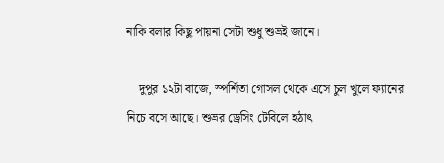নাকি বলার কিছু পায়না সেটা শুধু শুভ্রই জানে।

    দুপুর ১২টা বাজে, স্পর্শিতা গোসল থেকে এসে চুল খুলে ফ্যানের নিচে বসে আছে। শুভ্রর ড্রেসিং টেবিলে হঠাৎ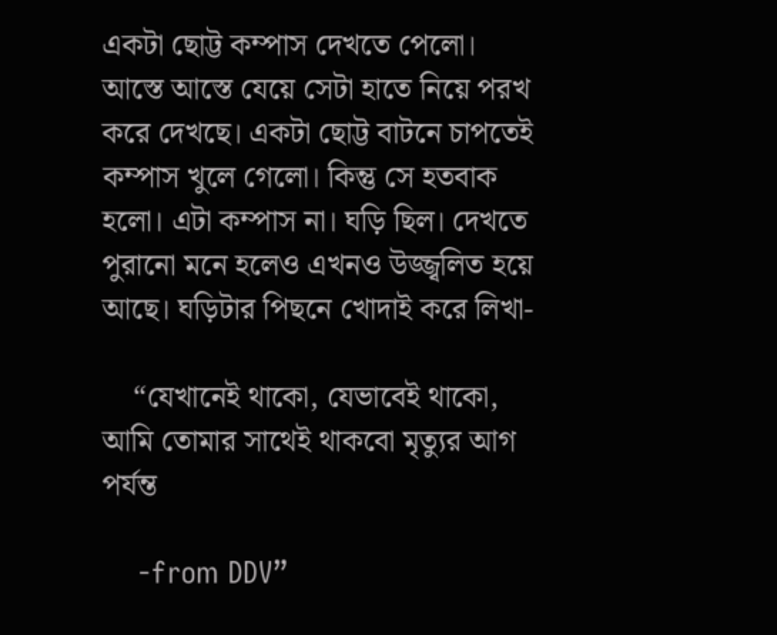একটা ছোট্ট কম্পাস দেখতে পেলো। আস্তে আস্তে যেয়ে সেটা হাতে নিয়ে পরখ করে দেখছে। একটা ছোট্ট বাটনে চাপতেই কম্পাস খুলে গেলো। কিন্তু সে হতবাক হলো। এটা কম্পাস না। ঘড়ি ছিল। দেখতে পুরানো মনে হলেও এখনও উজ্জ্বলিত হয়ে আছে। ঘড়িটার পিছনে খোদাই করে লিখা-

    “যেখানেই থাকো, যেভাবেই থাকো, আমি তোমার সাথেই থাকবো মৃত্যুর আগ পর্যন্ত

    -from DDV”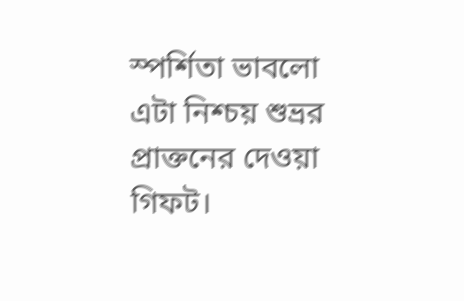স্পর্শিতা ভাবলো এটা নিশ্চয় শুভ্রর প্রাক্তনের দেওয়া গিফট।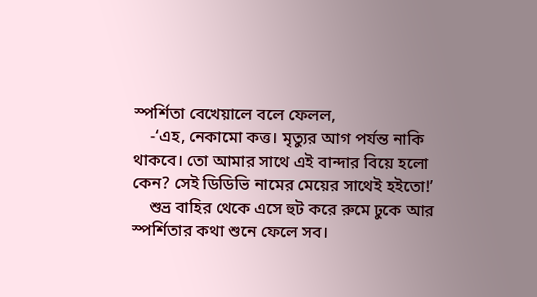স্পর্শিতা বেখেয়ালে বলে ফেলল,
    -‘এহ, নেকামো কত্ত। মৃত্যুর আগ পর্যন্ত নাকি থাকবে। তো আমার সাথে এই বান্দার বিয়ে হলো কেন? সেই ডিডিভি নামের মেয়ের সাথেই হইতো!’
    শুভ্র বাহির থেকে এসে হুট করে রুমে ঢুকে আর স্পর্শিতার কথা শুনে ফেলে সব।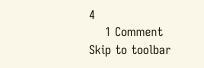4
    1 Comment
Skip to toolbar